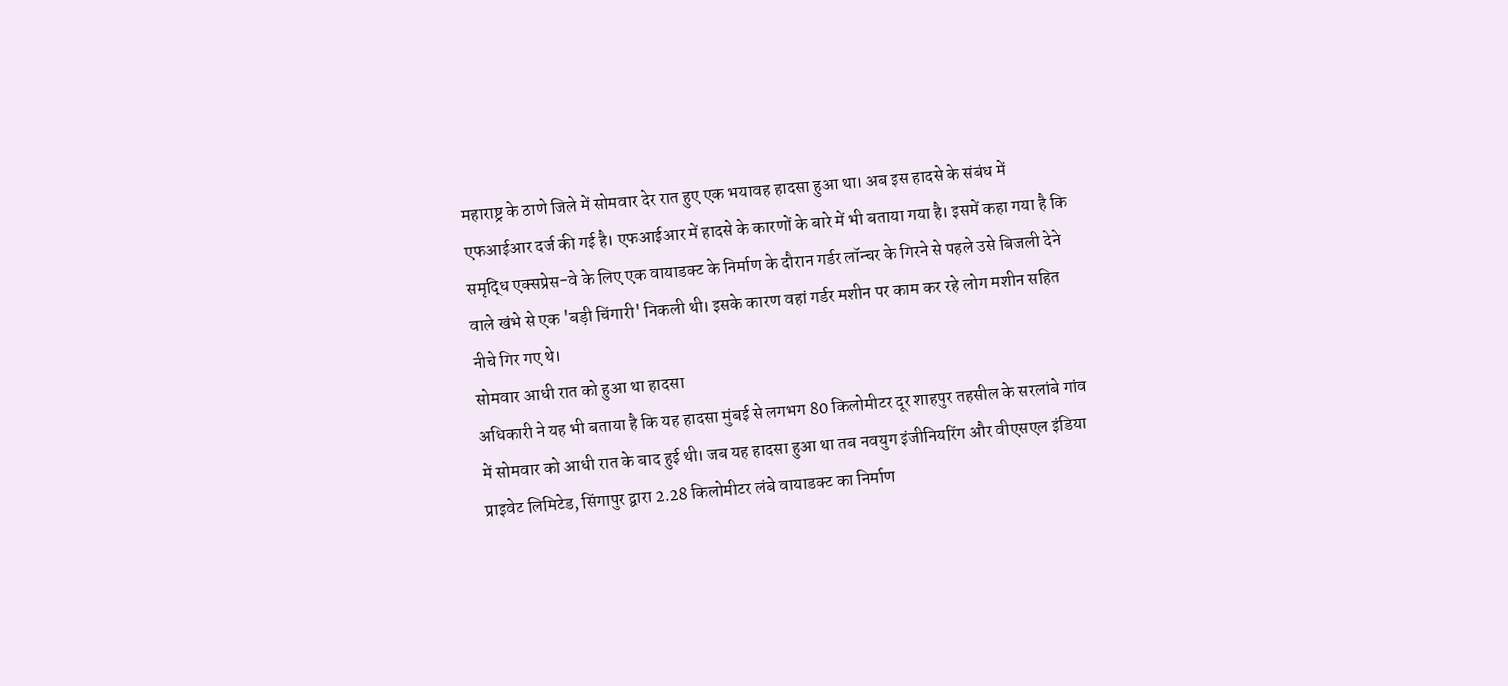महाराष्ट्र के ठाणे जिले में सोमवार देर रात हुए एक भयावह हादसा हुआ था। अब इस हादसे के संबंध में एफआईआर दर्ज की गई है। एफआईआर में हादसे के कारणों के बारे में भी बताया गया है। इसमें कहा गया है कि समृद्धि एक्सप्रेस-वे के लिए एक वायाडक्ट के निर्माण के दौरान गर्डर लॉन्चर के गिरने से पहले उसे बिजली देने वाले खंभे से एक 'बड़ी चिंगारी' निकली थी। इसके कारण वहां गर्डर मशीन पर काम कर रहे लोग मशीन सहित नीचे गिर गए थे।
सोमवार आधी रात को हुआ था हादसा
अधिकारी ने यह भी बताया है कि यह हादसा मुंबई से लगभग 80 किलोमीटर दूर शाहपुर तहसील के सरलांबे गांव में सोमवार को आधी रात के बाद हुई थी। जब यह हादसा हुआ था तब नवयुग इंजीनियरिंग और वीएसएल इंडिया प्राइवेट लिमिटेड, सिंगापुर द्वारा 2.28 किलोमीटर लंबे वायाडक्ट का निर्माण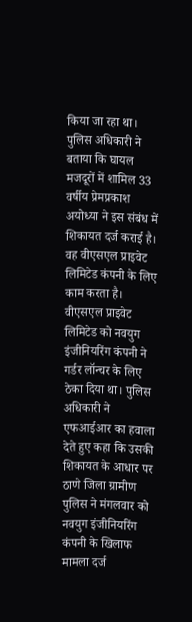किया जा रहा था।
पुलिस अधिकारी ने बताया कि घायल मजदूरों में शामिल 33 वर्षीय प्रेमप्रकाश अयोध्या ने इस संबंध में शिकायत दर्ज कराई है। वह वीएसएल प्राइवेट लिमिटेड कंपनी के लिए काम करता है। वीएसएल प्राइवेट लिमिटेड को नवयुग इंजीनियरिंग कंपनी ने गर्डर लॉन्चर के लिए ठेका दिया था। पुलिस अधिकारी ने एफआईआर का हवाला देते हुए कहा कि उसकी शिकायत के आधार पर ठाणे जिला ग्रामीण पुलिस ने मंगलवार को नवयुग इंजीनियरिंग कंपनी के खिलाफ मामला दर्ज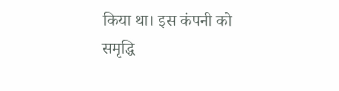किया था। इस कंपनी को समृद्धि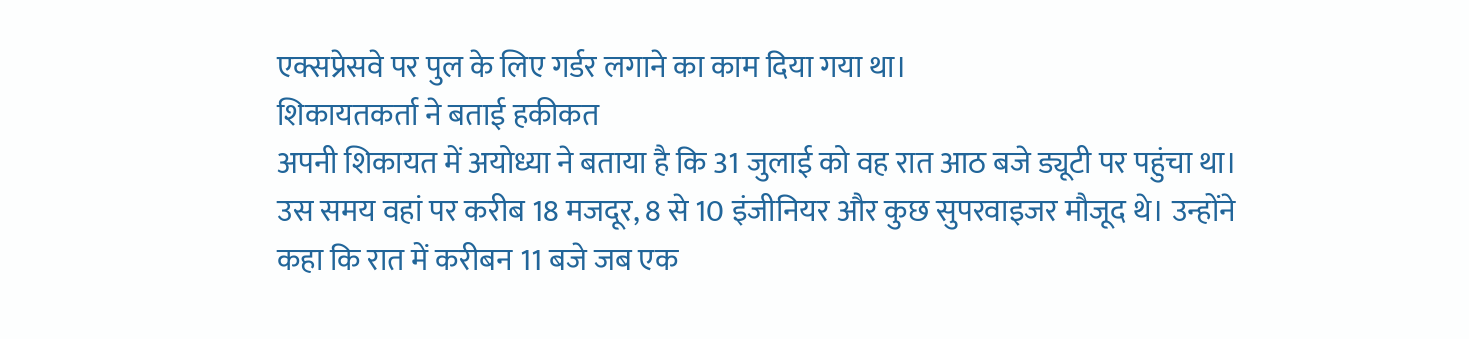एक्सप्रेसवे पर पुल के लिए गर्डर लगाने का काम दिया गया था।
शिकायतकर्ता ने बताई हकीकत
अपनी शिकायत में अयोध्या ने बताया है कि 31 जुलाई को वह रात आठ बजे ड्यूटी पर पहुंचा था। उस समय वहां पर करीब 18 मजदूर, 8 से 10 इंजीनियर और कुछ सुपरवाइजर मौजूद थे। उन्होंने कहा कि रात में करीबन 11 बजे जब एक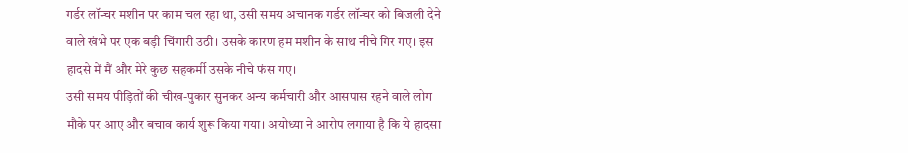गर्डर लॉन्चर मशीन पर काम चल रहा था, उसी समय अचानक गर्डर लॉन्चर को बिजली देने वाले खंभे पर एक बड़ी चिंगारी उठी। उसके कारण हम मशीन के साथ नीचे गिर गए। इस हादसे में मैं और मेरे कुछ सहकर्मी उसके नीचे फंस गए।
उसी समय पीड़ितों की चीख-पुकार सुनकर अन्य कर्मचारी और आसपास रहने वाले लोग मौके पर आए और बचाव कार्य शुरू किया गया। अयोध्या ने आरोप लगाया है कि ये हादसा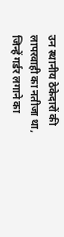उन स्थानीय ठेकेदारों की लापरवाही का नतीजा था, जिन्हें गर्डर लगाने का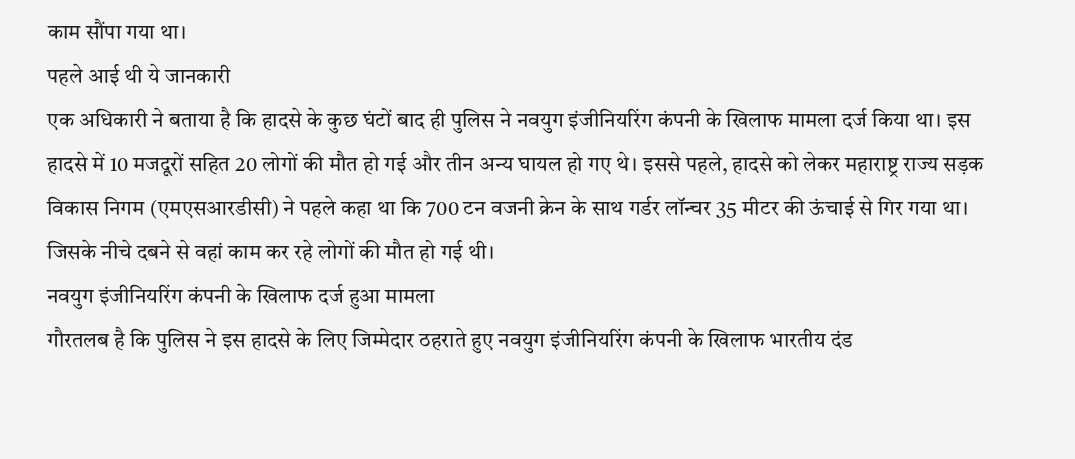काम सौंपा गया था।
पहले आई थी ये जानकारी
एक अधिकारी ने बताया है कि हादसे के कुछ घंटों बाद ही पुलिस ने नवयुग इंजीनियरिंग कंपनी के खिलाफ मामला दर्ज किया था। इस हादसे में 10 मजदूरों सहित 20 लोगों की मौत हो गई और तीन अन्य घायल हो गए थे। इससे पहले, हादसे को लेकर महाराष्ट्र राज्य सड़क विकास निगम (एमएसआरडीसी) ने पहले कहा था कि 700 टन वजनी क्रेन के साथ गर्डर लॉन्चर 35 मीटर की ऊंचाई से गिर गया था। जिसके नीचे दबने से वहां काम कर रहे लोगों की मौत हो गई थी।
नवयुग इंजीनियरिंग कंपनी के खिलाफ दर्ज हुआ मामला
गौरतलब है कि पुलिस ने इस हादसे के लिए जिम्मेदार ठहराते हुए नवयुग इंजीनियरिंग कंपनी के खिलाफ भारतीय दंड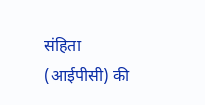संहिता (आईपीसी) की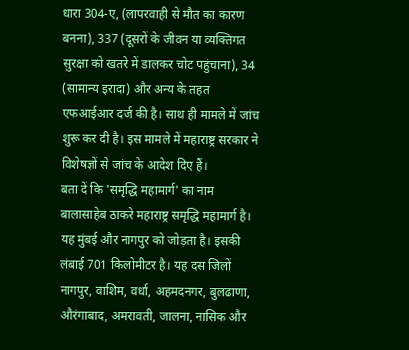धारा 304-ए, (लापरवाही से मौत का कारण बनना), 337 (दूसरों के जीवन या व्यक्तिगत सुरक्षा को खतरे में डालकर चोट पहुंचाना), 34 (सामान्य इरादा) और अन्य के तहत एफआईआर दर्ज की है। साथ ही मामले में जांच शुरू कर दी है। इस मामले में महाराष्ट्र सरकार ने विशेषज्ञों से जांच के आदेश दिए हैं।
बता दें कि 'समृद्धि महामार्ग' का नाम बालासाहेब ठाकरे महाराष्ट्र समृद्धि महामार्ग है। यह मुंबई और नागपुर को जोड़ता है। इसकी लंबाई 701 किलोमीटर है। यह दस जिलों नागपुर, वाशिम, वर्धा, अहमदनगर, बुलढाणा, औरंगाबाद, अमरावती, जालना, नासिक और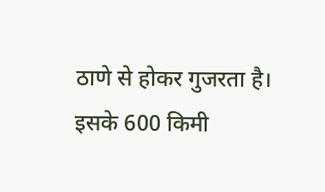ठाणे से होकर गुजरता है। इसके 600 किमी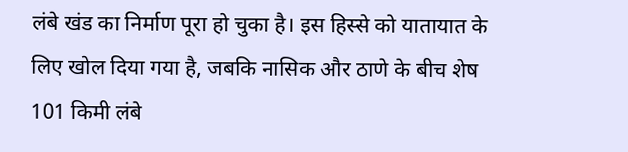लंबे खंड का निर्माण पूरा हो चुका है। इस हिस्से को यातायात के लिए खोल दिया गया है, जबकि नासिक और ठाणे के बीच शेष 101 किमी लंबे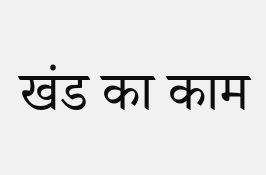खंड का काम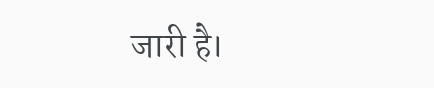जारी है।